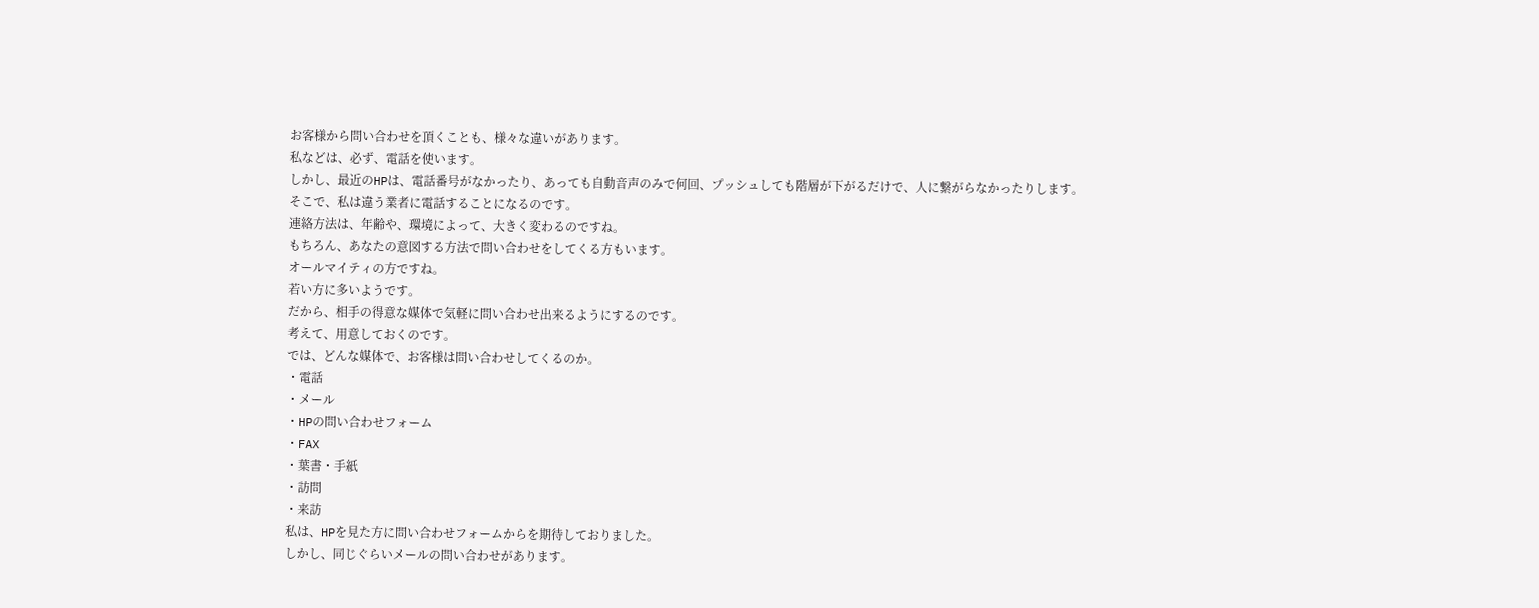お客様から問い合わせを頂くことも、様々な違いがあります。
私などは、必ず、電話を使います。
しかし、最近のHPは、電話番号がなかったり、あっても自動音声のみで何回、プッシュしても階層が下がるだけで、人に繋がらなかったりします。
そこで、私は違う業者に電話することになるのです。
連絡方法は、年齢や、環境によって、大きく変わるのですね。
もちろん、あなたの意図する方法で問い合わせをしてくる方もいます。
オールマイティの方ですね。
若い方に多いようです。
だから、相手の得意な媒体で気軽に問い合わせ出来るようにするのです。
考えて、用意しておくのです。
では、どんな媒体で、お客様は問い合わせしてくるのか。
・電話
・メール
・HPの問い合わせフォーム
・FAX
・葉書・手紙
・訪問
・来訪
私は、HPを見た方に問い合わせフォームからを期待しておりました。
しかし、同じぐらいメールの問い合わせがあります。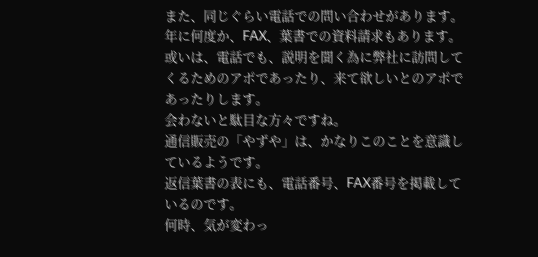また、同じぐらい電話での問い合わせがあります。
年に何度か、FAX、葉書での資料請求もあります。
或いは、電話でも、説明を聞く為に弊社に訪問してくるためのアポであったり、来て欲しいとのアポであったりします。
会わないと駄目な方々ですね。
通信販売の「やずや」は、かなりこのことを意識しているようです。
返信葉書の表にも、電話番号、FAX番号を掲載しているのです。
何時、気が変わっ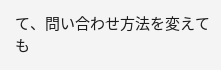て、問い合わせ方法を変えても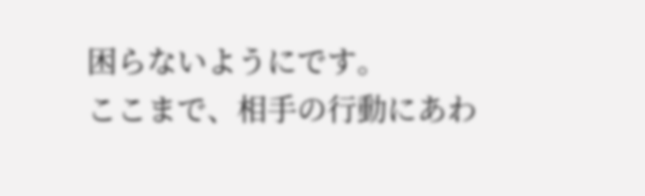困らないようにです。
ここまで、相手の行動にあわ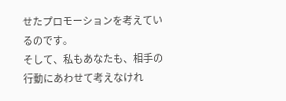せたプロモーションを考えているのです。
そして、私もあなたも、相手の行動にあわせて考えなけれ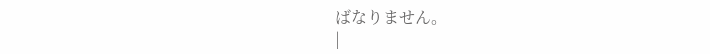ばなりません。
|